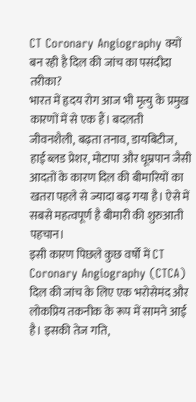CT Coronary Angiography क्यों बन रही है दिल की जांच का पसंदीदा तरीका?
भारत में हृदय रोग आज भी मृत्यु के प्रमुख कारणों में से एक हैं। बदलती जीवनशैली, बढ़ता तनाव, डायबिटीज, हाई ब्लड प्रेशर, मोटापा और धूम्रपान जैसी आदतों के कारण दिल की बीमारियों का खतरा पहले से ज्यादा बढ़ गया है। ऐसे में सबसे महत्वपूर्ण है बीमारी की शुरुआती पहचान।
इसी कारण पिछले कुछ वर्षों में CT Coronary Angiography (CTCA) दिल की जांच के लिए एक भरोसेमंद और लोकप्रिय तकनीक के रूप में सामने आई है। इसकी तेज गति,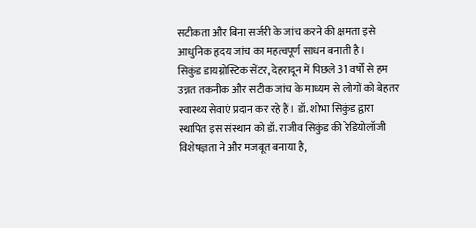सटीकता और बिना सर्जरी के जांच करने की क्षमता इसे आधुनिक हृदय जांच का महत्वपूर्ण साधन बनाती है।
सिकुंड डायग्नोस्टिक सेंटर, देहरादून में पिछले 31 वर्षों से हम उन्नत तकनीक और सटीक जांच के माध्यम से लोगों को बेहतर स्वास्थ्य सेवाएं प्रदान कर रहे हैं। डॉ. शोभा सिकुंड द्वारा स्थापित इस संस्थान को डॉ. राजीव सिकुंड की रेडियोलॉजी विशेषज्ञता ने और मजबूत बनाया है,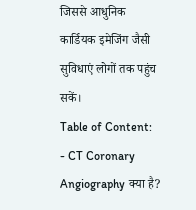जिससे आधुनिक कार्डियक इमेजिंग जैसी सुविधाएं लोगों तक पहुंच सकें।
Table of Content:
- CT Coronary Angiography क्या है?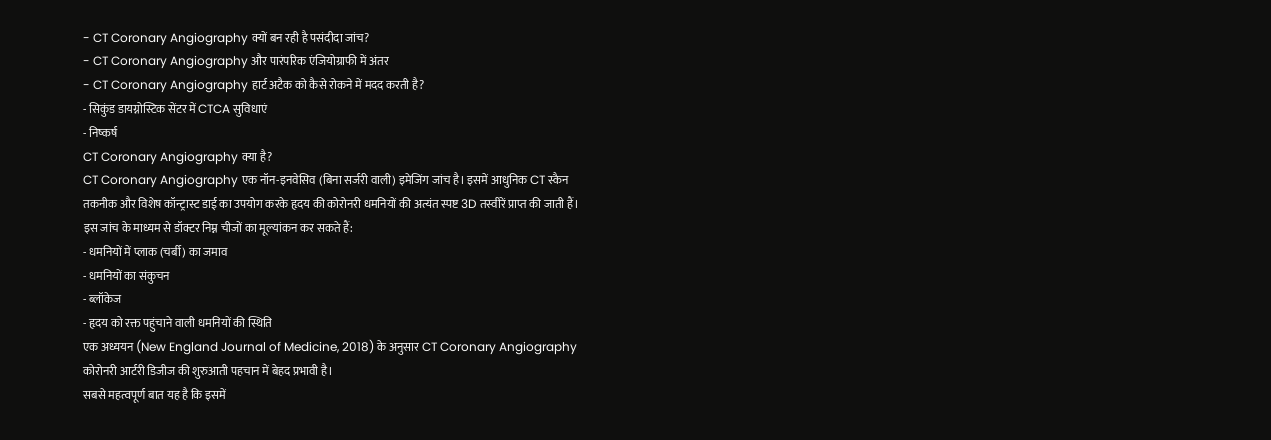- CT Coronary Angiography क्यों बन रही है पसंदीदा जांच?
- CT Coronary Angiography और पारंपरिक एंजियोग्राफी में अंतर
- CT Coronary Angiography हार्ट अटैक को कैसे रोकने में मदद करती है?
- सिकुंड डायग्नोस्टिक सेंटर में CTCA सुविधाएं
- निष्कर्ष
CT Coronary Angiography क्या है?
CT Coronary Angiography एक नॉन-इनवेसिव (बिना सर्जरी वाली) इमेजिंग जांच है। इसमें आधुनिक CT स्कैन तकनीक और विशेष कॉन्ट्रास्ट डाई का उपयोग करके हृदय की कोरोनरी धमनियों की अत्यंत स्पष्ट 3D तस्वीरें प्राप्त की जाती हैं।
इस जांच के माध्यम से डॉक्टर निम्न चीजों का मूल्यांकन कर सकते हैं:
- धमनियों में प्लाक (चर्बी) का जमाव
- धमनियों का संकुचन
- ब्लॉकेज
- हृदय को रक्त पहुंचाने वाली धमनियों की स्थिति
एक अध्ययन (New England Journal of Medicine, 2018) के अनुसार CT Coronary Angiography कोरोनरी आर्टरी डिजीज की शुरुआती पहचान में बेहद प्रभावी है।
सबसे महत्वपूर्ण बात यह है कि इसमें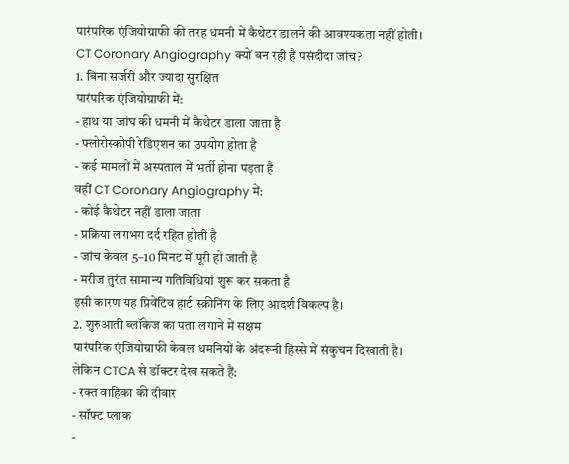पारंपरिक एंजियोग्राफी की तरह धमनी में कैथेटर डालने की आवश्यकता नहीं होती।
CT Coronary Angiography क्यों बन रही है पसंदीदा जांच?
1. बिना सर्जरी और ज्यादा सुरक्षित
पारंपरिक एंजियोग्राफी में:
- हाथ या जांघ की धमनी में कैथेटर डाला जाता है
- फ्लोरोस्कोपी रेडिएशन का उपयोग होता है
- कई मामलों में अस्पताल में भर्ती होना पड़ता है
वहीं CT Coronary Angiography में:
- कोई कैथेटर नहीं डाला जाता
- प्रक्रिया लगभग दर्द रहित होती है
- जांच केवल 5–10 मिनट में पूरी हो जाती है
- मरीज तुरंत सामान्य गतिविधियां शुरू कर सकता है
इसी कारण यह प्रिवेंटिव हार्ट स्क्रीनिंग के लिए आदर्श विकल्प है।
2. शुरुआती ब्लॉकेज का पता लगाने में सक्षम
पारंपरिक एंजियोग्राफी केवल धमनियों के अंदरूनी हिस्से में संकुचन दिखाती है।
लेकिन CTCA से डॉक्टर देख सकते हैं:
- रक्त वाहिका की दीवार
- सॉफ्ट प्लाक
-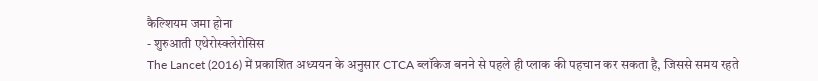कैल्शियम जमा होना
- शुरुआती एथेरोस्क्लेरोसिस
The Lancet (2016) में प्रकाशित अध्ययन के अनुसार CTCA ब्लॉकेज बनने से पहले ही प्लाक की पहचान कर सकता है, जिससे समय रहते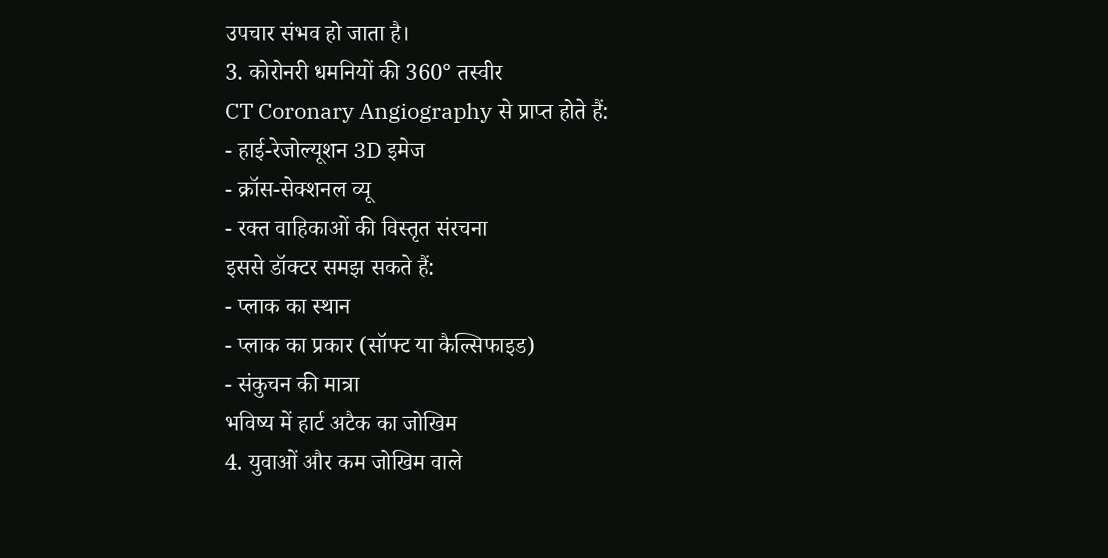उपचार संभव हो जाता है।
3. कोरोनरी धमनियों की 360° तस्वीर
CT Coronary Angiography से प्राप्त होते हैं:
- हाई-रेजोल्यूशन 3D इमेज
- क्रॉस-सेक्शनल व्यू
- रक्त वाहिकाओं की विस्तृत संरचना
इससे डॉक्टर समझ सकते हैं:
- प्लाक का स्थान
- प्लाक का प्रकार (सॉफ्ट या कैल्सिफाइड)
- संकुचन की मात्रा
भविष्य में हार्ट अटैक का जोखिम
4. युवाओं और कम जोखिम वाले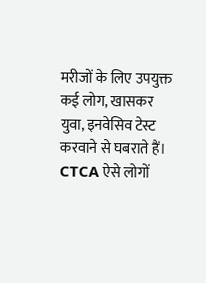मरीजों के लिए उपयुक्त
कई लोग, खासकर युवा, इनवेसिव टेस्ट करवाने से घबराते हैं। CTCA ऐसे लोगों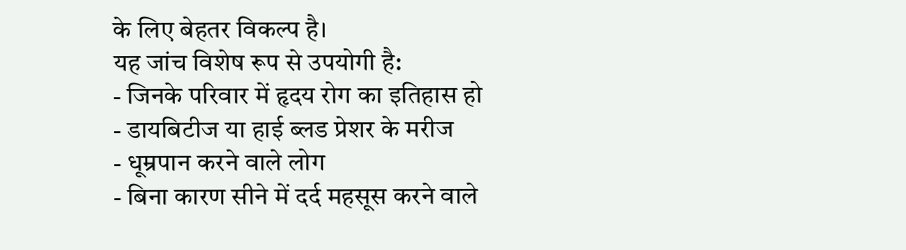के लिए बेहतर विकल्प है।
यह जांच विशेष रूप से उपयोगी है:
- जिनके परिवार में हृदय रोग का इतिहास हो
- डायबिटीज या हाई ब्लड प्रेशर के मरीज
- धूम्रपान करने वाले लोग
- बिना कारण सीने में दर्द महसूस करने वाले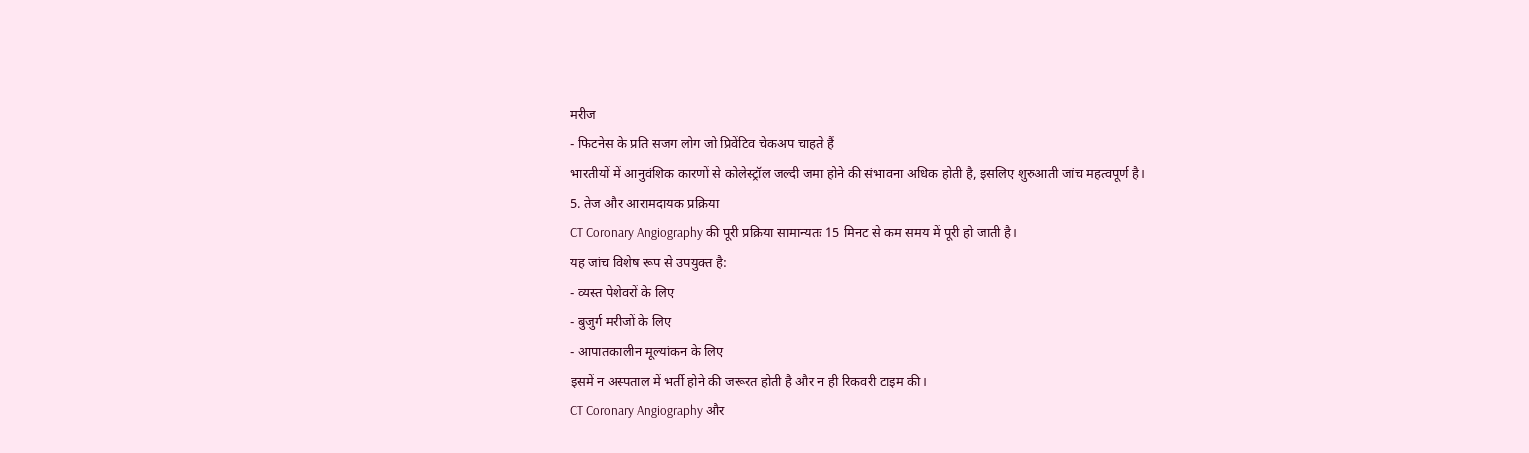मरीज
- फिटनेस के प्रति सजग लोग जो प्रिवेंटिव चेकअप चाहते हैं
भारतीयों में आनुवंशिक कारणों से कोलेस्ट्रॉल जल्दी जमा होने की संभावना अधिक होती है, इसलिए शुरुआती जांच महत्वपूर्ण है।
5. तेज और आरामदायक प्रक्रिया
CT Coronary Angiography की पूरी प्रक्रिया सामान्यतः 15 मिनट से कम समय में पूरी हो जाती है।
यह जांच विशेष रूप से उपयुक्त है:
- व्यस्त पेशेवरों के लिए
- बुजुर्ग मरीजों के लिए
- आपातकालीन मूल्यांकन के लिए
इसमें न अस्पताल में भर्ती होने की जरूरत होती है और न ही रिकवरी टाइम की।
CT Coronary Angiography और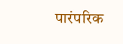पारंपरिक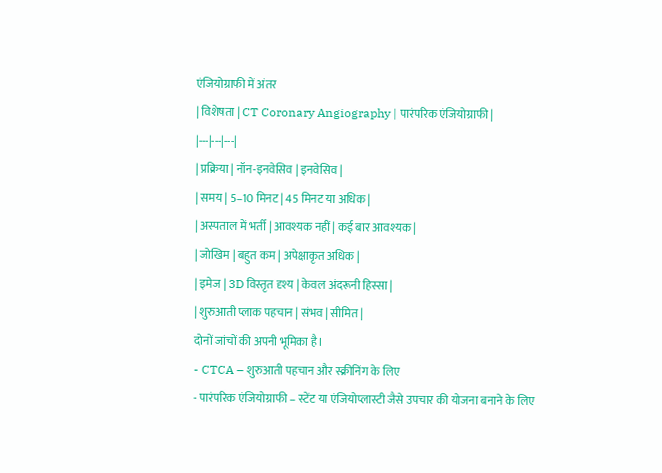एंजियोग्राफी में अंतर
| विशेषता | CT Coronary Angiography | पारंपरिक एंजियोग्राफी |
|---|---|---|
| प्रक्रिया | नॉन-इनवेसिव | इनवेसिव |
| समय | 5–10 मिनट | 45 मिनट या अधिक |
| अस्पताल में भर्ती | आवश्यक नहीं | कई बार आवश्यक |
| जोखिम | बहुत कम | अपेक्षाकृत अधिक |
| इमेज | 3D विस्तृत दृश्य | केवल अंदरूनी हिस्सा |
| शुरुआती प्लाक पहचान | संभव | सीमित |
दोनों जांचों की अपनी भूमिका है।
- CTCA – शुरुआती पहचान और स्क्रीनिंग के लिए
- पारंपरिक एंजियोग्राफी – स्टेंट या एंजियोप्लास्टी जैसे उपचार की योजना बनाने के लिए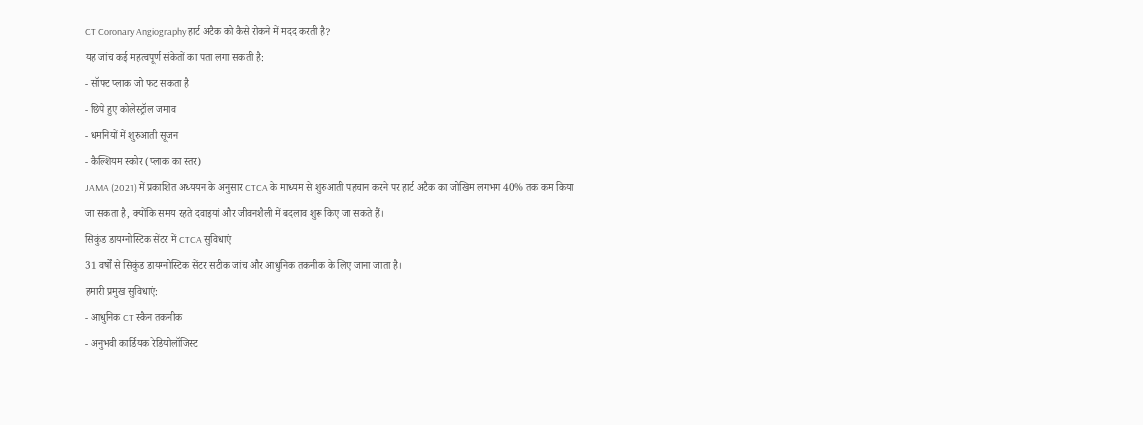CT Coronary Angiography हार्ट अटैक को कैसे रोकने में मदद करती है?
यह जांच कई महत्वपूर्ण संकेतों का पता लगा सकती है:
- सॉफ्ट प्लाक जो फट सकता है
- छिपे हुए कोलेस्ट्रॉल जमाव
- धमनियों में शुरुआती सूजन
- कैल्शियम स्कोर (प्लाक का स्तर)
JAMA (2021) में प्रकाशित अध्ययन के अनुसार CTCA के माध्यम से शुरुआती पहचान करने पर हार्ट अटैक का जोखिम लगभग 40% तक कम किया जा सकता है, क्योंकि समय रहते दवाइयां और जीवनशैली में बदलाव शुरू किए जा सकते हैं।
सिकुंड डायग्नोस्टिक सेंटर में CTCA सुविधाएं
31 वर्षों से सिकुंड डायग्नोस्टिक सेंटर सटीक जांच और आधुनिक तकनीक के लिए जाना जाता है।
हमारी प्रमुख सुविधाएं:
- आधुनिक CT स्कैन तकनीक
- अनुभवी कार्डियक रेडियोलॉजिस्ट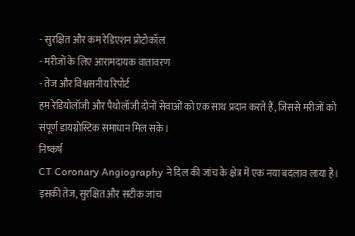- सुरक्षित और कम रेडिएशन प्रोटोकॉल
- मरीजों के लिए आरामदायक वातावरण
- तेज और विश्वसनीय रिपोर्ट
हम रेडियोलॉजी और पैथोलॉजी दोनों सेवाओं को एक साथ प्रदान करते हैं, जिससे मरीजों को संपूर्ण डायग्नोस्टिक समाधान मिल सके।
निष्कर्ष
CT Coronary Angiography ने दिल की जांच के क्षेत्र में एक नया बदलाव लाया है। इसकी तेज, सुरक्षित और सटीक जांच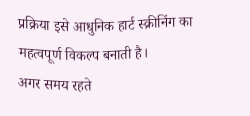प्रक्रिया इसे आधुनिक हार्ट स्क्रीनिंग का महत्वपूर्ण विकल्प बनाती है।
अगर समय रहते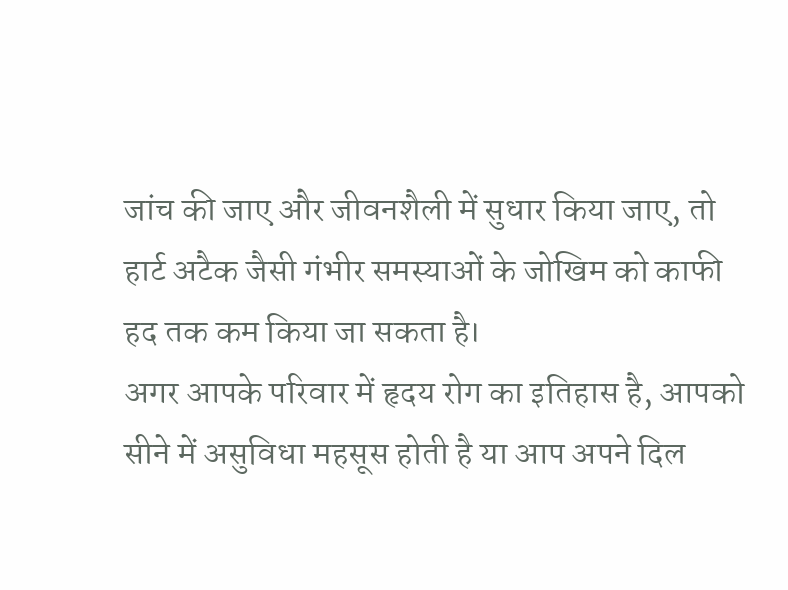जांच की जाए और जीवनशैली में सुधार किया जाए, तो हार्ट अटैक जैसी गंभीर समस्याओं के जोखिम को काफी हद तक कम किया जा सकता है।
अगर आपके परिवार में हृदय रोग का इतिहास है, आपको सीने में असुविधा महसूस होती है या आप अपने दिल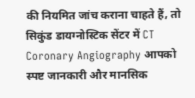की नियमित जांच कराना चाहते हैं, तो सिकुंड डायग्नोस्टिक सेंटर में CT Coronary Angiography आपको स्पष्ट जानकारी और मानसिक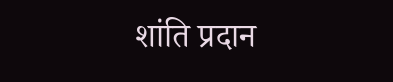शांति प्रदान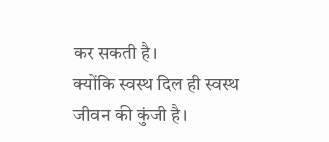कर सकती है।
क्योंकि स्वस्थ दिल ही स्वस्थ जीवन की कुंजी है।